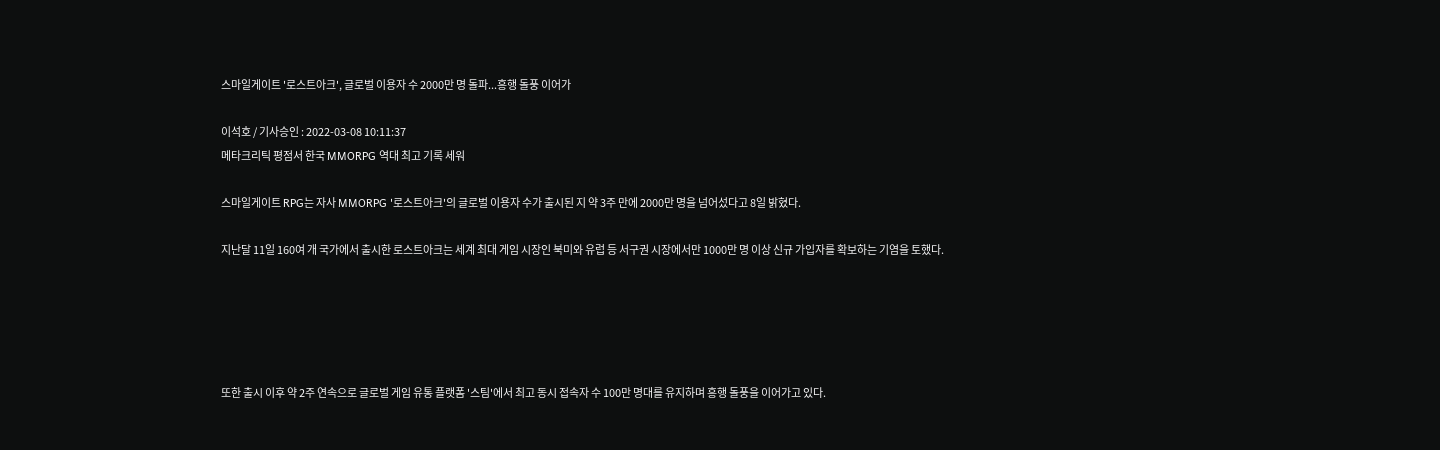스마일게이트 '로스트아크', 글로벌 이용자 수 2000만 명 돌파...흥행 돌풍 이어가

이석호 / 기사승인 : 2022-03-08 10:11:37
메타크리틱 평점서 한국 MMORPG 역대 최고 기록 세워

스마일게이트 RPG는 자사 MMORPG '로스트아크'의 글로벌 이용자 수가 출시된 지 약 3주 만에 2000만 명을 넘어섰다고 8일 밝혔다.

지난달 11일 160여 개 국가에서 출시한 로스트아크는 세계 최대 게임 시장인 북미와 유럽 등 서구권 시장에서만 1000만 명 이상 신규 가입자를 확보하는 기염을 토했다.





또한 출시 이후 약 2주 연속으로 글로벌 게임 유통 플랫폼 '스팀'에서 최고 동시 접속자 수 100만 명대를 유지하며 흥행 돌풍을 이어가고 있다.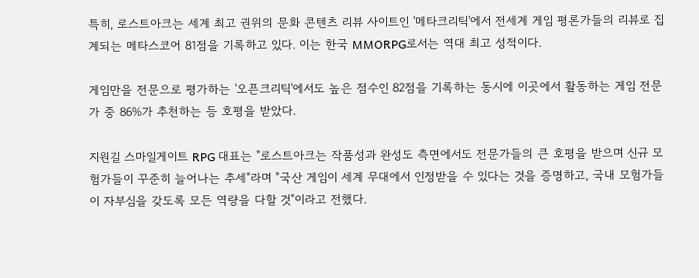특히, 로스트아크는 세계 최고 권위의 문화 콘텐츠 리뷰 사이트인 '메타크리틱'에서 전세계 게임 평론가들의 리뷰로 집계되는 메타스코어 81점을 기록하고 있다. 이는 한국 MMORPG로서는 역대 최고 성적이다.

게임만을 전문으로 평가하는 '오픈크리틱'에서도 높은 점수인 82점을 기록하는 동시에 이곳에서 활동하는 게임 전문가 중 86%가 추천하는 등 호평을 받았다.

지원길 스마일게이트 RPG 대표는 "로스트아크는 작품성과 완성도 측면에서도 전문가들의 큰 호평을 받으며 신규 모험가들이 꾸준히 늘어나는 추세"라며 "국산 게임이 세계 무대에서 인정받을 수 있다는 것을 증명하고, 국내 모험가들이 자부심을 갖도록 모든 역량을 다할 것"이라고 전했다.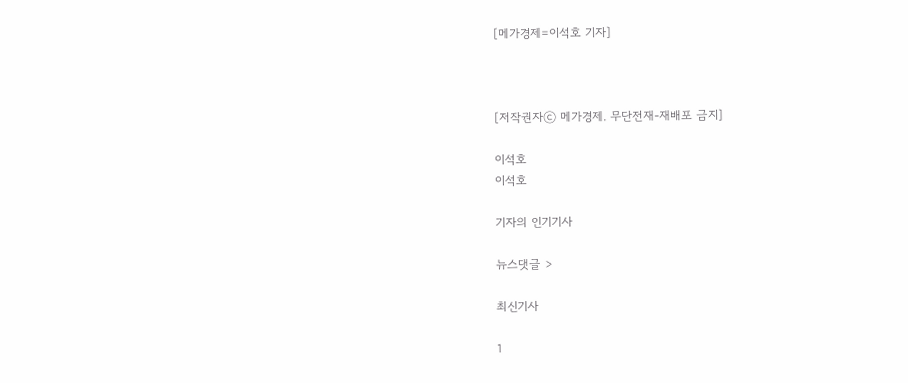[메가경제=이석호 기자]



[저작권자ⓒ 메가경제. 무단전재-재배포 금지]

이석호
이석호

기자의 인기기사

뉴스댓글 >

최신기사

1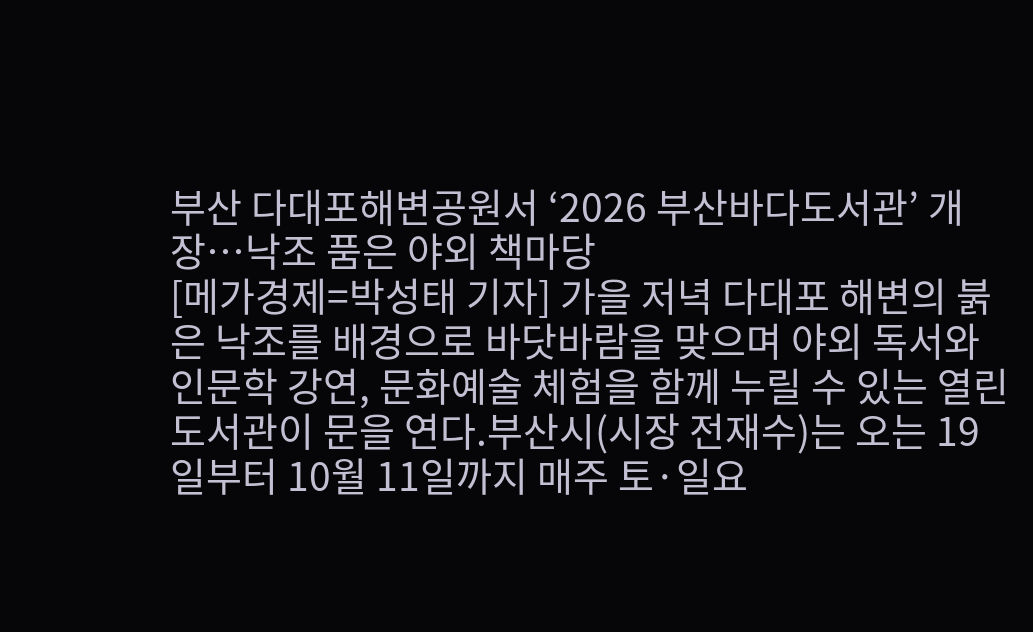부산 다대포해변공원서 ‘2026 부산바다도서관’ 개장…낙조 품은 야외 책마당
[메가경제=박성태 기자] 가을 저녁 다대포 해변의 붉은 낙조를 배경으로 바닷바람을 맞으며 야외 독서와 인문학 강연, 문화예술 체험을 함께 누릴 수 있는 열린 도서관이 문을 연다.부산시(시장 전재수)는 오는 19일부터 10월 11일까지 매주 토·일요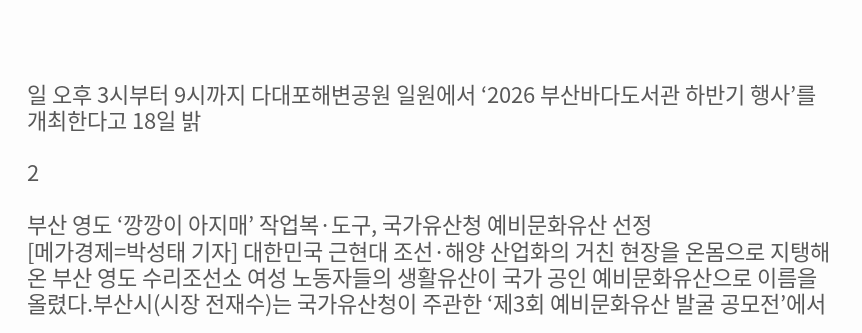일 오후 3시부터 9시까지 다대포해변공원 일원에서 ‘2026 부산바다도서관 하반기 행사’를 개최한다고 18일 밝

2

부산 영도 ‘깡깡이 아지매’ 작업복·도구, 국가유산청 예비문화유산 선정
[메가경제=박성태 기자] 대한민국 근현대 조선·해양 산업화의 거친 현장을 온몸으로 지탱해 온 부산 영도 수리조선소 여성 노동자들의 생활유산이 국가 공인 예비문화유산으로 이름을 올렸다.부산시(시장 전재수)는 국가유산청이 주관한 ‘제3회 예비문화유산 발굴 공모전’에서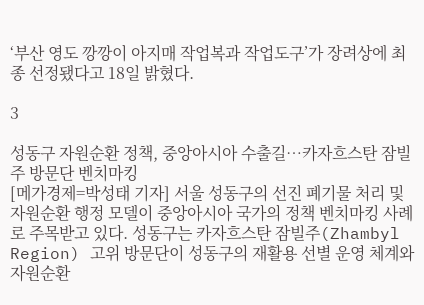‘부산 영도 깡깡이 아지매 작업복과 작업도구’가 장려상에 최종 선정됐다고 18일 밝혔다.

3

성동구 자원순환 정책, 중앙아시아 수출길…카자흐스탄 잠빌주 방문단 벤치마킹
[메가경제=박성태 기자] 서울 성동구의 선진 폐기물 처리 및 자원순환 행정 모델이 중앙아시아 국가의 정책 벤치마킹 사례로 주목받고 있다. 성동구는 카자흐스탄 잠빌주(Zhambyl Region) 고위 방문단이 성동구의 재활용 선별 운영 체계와 자원순환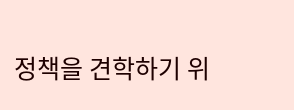정책을 견학하기 위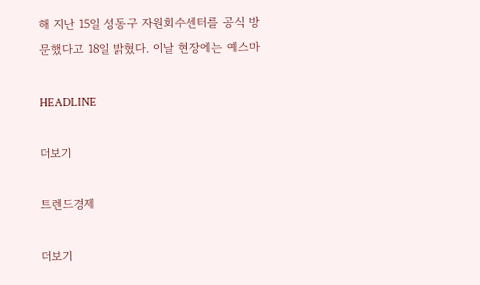해 지난 15일 성동구 자원회수센터를 공식 방문했다고 18일 밝혔다. 이날 현장에는 예스마

HEADLINE

더보기

트렌드경제

더보기